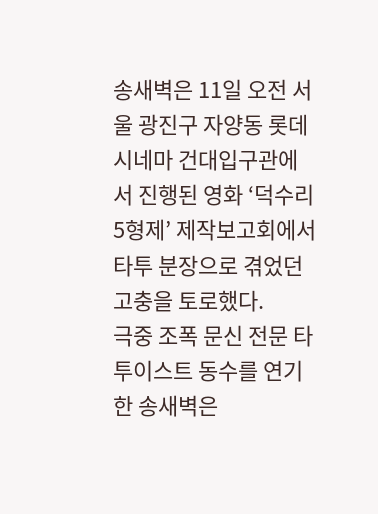송새벽은 11일 오전 서울 광진구 자양동 롯데시네마 건대입구관에서 진행된 영화 ‘덕수리 5형제’ 제작보고회에서 타투 분장으로 겪었던 고충을 토로했다.
극중 조폭 문신 전문 타투이스트 동수를 연기한 송새벽은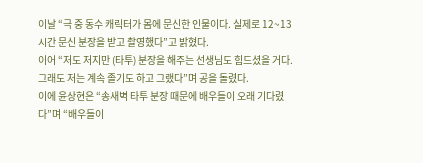이날 “극 중 동수 캐릭터가 몸에 문신한 인물이다. 실제로 12~13시간 문신 분장을 받고 촬영했다”고 밝혔다.
이어 “저도 저지만 (타투) 분장을 해주는 선생님도 힘드셨을 거다. 그래도 저는 계속 졸기도 하고 그랬다”며 공을 돌렸다.
이에 윤상현은 “송새벽 타투 분장 때문에 배우들이 오래 기다렸다”며 “배우들이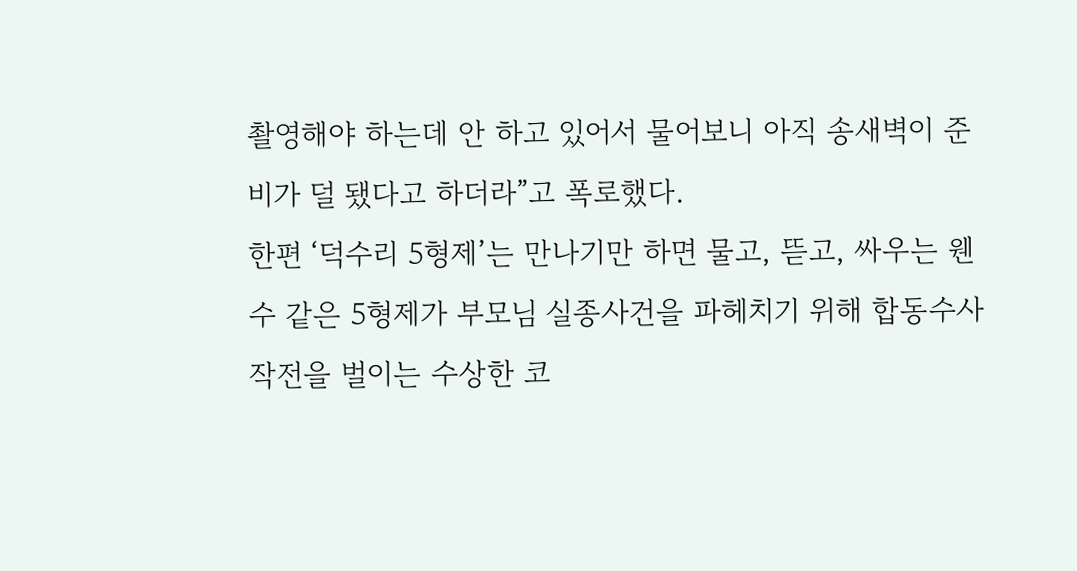촬영해야 하는데 안 하고 있어서 물어보니 아직 송새벽이 준비가 덜 됐다고 하더라”고 폭로했다.
한편 ‘덕수리 5형제’는 만나기만 하면 물고, 뜯고, 싸우는 웬수 같은 5형제가 부모님 실종사건을 파헤치기 위해 합동수사작전을 벌이는 수상한 코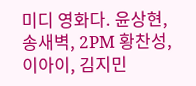미디 영화다. 윤상현, 송새벽, 2PM 황찬성, 이아이, 김지민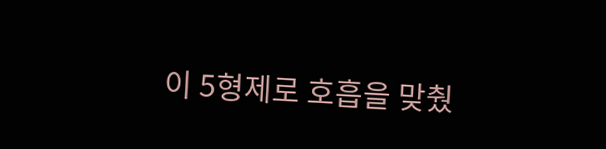이 5형제로 호흡을 맞췄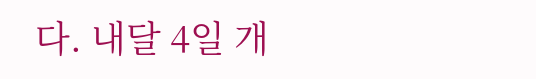다. 내달 4일 개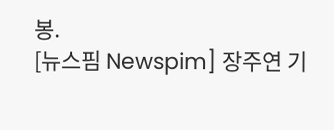봉.
[뉴스핌 Newspim] 장주연 기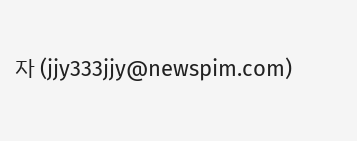자 (jjy333jjy@newspim.com)